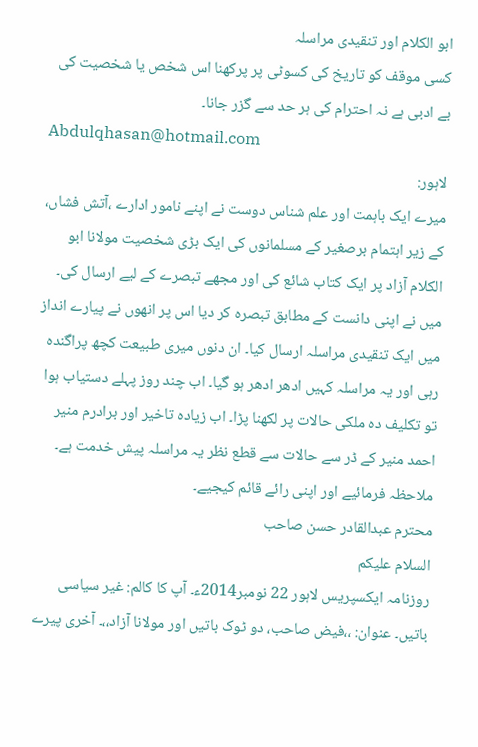ابو الکلام اور تنقیدی مراسلہ
کسی موقف کو تاریخ کی کسوٹی پر پرکھنا اس شخص یا شخصیت کی بے ادبی ہے نہ احترام کی ہر حد سے گزر جانا۔
Abdulqhasan@hotmail.com
لاہور:
میرے ایک باہمت اور علم شناس دوست نے اپنے نامور ادارے ،آتش فشاں، کے زیر اہتمام برصغیر کے مسلمانوں کی ایک بڑی شخصیت مولانا ابو الکلام آزاد پر ایک کتاب شائع کی اور مجھے تبصرے کے لیے ارسال کی۔ میں نے اپنی دانست کے مطابق تبصرہ کر دیا اس پر انھوں نے پیارے انداز میں ایک تنقیدی مراسلہ ارسال کیا۔ ان دنوں میری طبیعت کچھ پراگندہ رہی اور یہ مراسلہ کہیں ادھر ادھر ہو گیا۔ اب چند روز پہلے دستیاب ہوا تو تکلیف دہ ملکی حالات پر لکھنا پڑا۔ اب زیادہ تاخیر اور برادرم منیر احمد منیر کے ڈر سے حالات سے قطع نظر یہ مراسلہ پیش خدمت ہے۔ ملاحظہ فرمائیے اور اپنی رائے قائم کیجیے۔
محترم عبدالقادر حسن صاحب
السلام علیکم
روزنامہ ایکسپریس لاہور 22 نومبر2014ء۔ آپ کا کالم: غیر سیاسی باتیں۔ عنوان: ،،فیض صاحب، دو ٹوک باتیں اور مولانا آزاد،،۔ آخری پیرے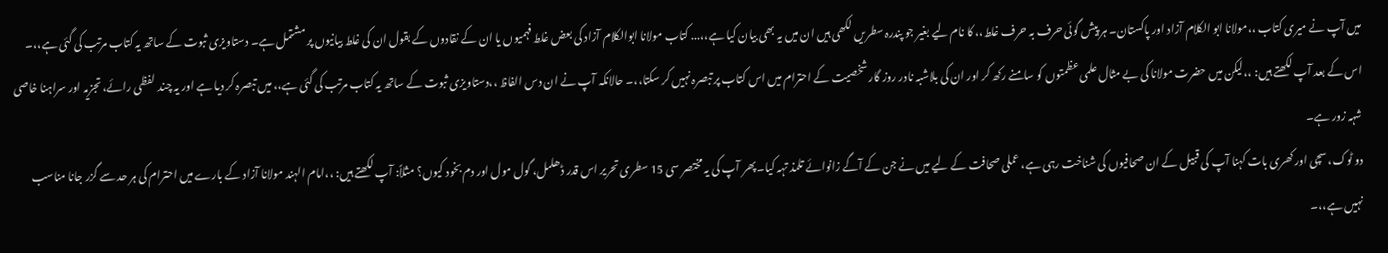میں آپ نے میری کتاب ،،مولانا ابو الکلام آزاد اور پاکستان۔ ہر پیش گوئی حرف بہ حرف غلط،، کا نام لیے بغیر جو پندرہ سطریں لکھی ہیں ان میں یہ بھی بیان کیا ہے،،... کتاب مولانا ابوالکلام آزاد کی بعض غلط فہمیوں یا ان کے نقادوں کے بقول ان کی غلط بیانیوں پر مشتمل ہے۔ دستاویزی ثبوت کے ساتھ یہ کتاب مرتب کی گئی ہے،،۔
اس کے بعد آپ لکھتے ہیں: ،،لیکن میں حضرت مولانا کی بے مثال علمی عظمتوں کو سامنے رکھ کر اور ان کی بلاشبہ نادر روز گار شخصیت کے احترام میں اس کتاب پر تبصرہ نہیں کر سکتا،،۔ حالانکہ آپ نے ان دس الفاظ ،،دستاویزی ثبوت کے ساتھ یہ کتاب مرتب کی گئی ہے،، میں تبصرہ کر دیا ہے اور یہ چند لفظی رائے، تجزیہ اور سراہنا خاصی شہہ زور ہے۔
دو ٹوک، سچی اور کھری بات کہنا آپ کی قبیل کے ان صحافیوں کی شناخت رہی ہے، عملی صحافت کے لیے میں نے جن کے آگے زانوائے تلمذ تہہ کیا۔ پھر آپ کی یہ مختصر سی 15 سطری تحریر اس قدر ڈھلمل، گول مول اور دم بخود کیوں؟ مثلاً: آپ لکھتے ہیں: ،،امام الہند مولانا آزاد کے بارے میں احترام کی ہر حد سے گزر جانا مناسب نہیں ہے،،۔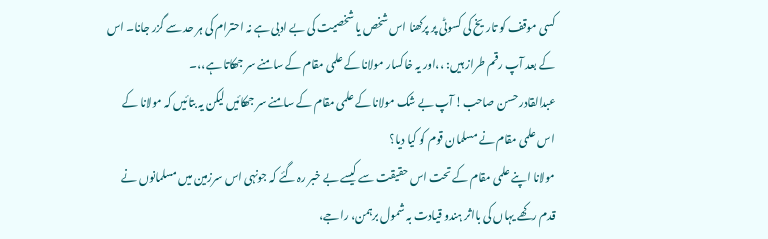کسی موقف کو تاریخ کی کسوٹی پر پرکھنا اس شخص یا شخصیت کی بے ادبی ہے نہ احترام کی ہر حد سے گزر جانا۔ اس کے بعد آپ رقم طراز ہیں: ،،اور یہ خاکسار مولانا کے علمی مقام کے سامنے سر جھکاتا ہے،،۔
عبدالقادر حسن صاحب! آپ بے شک مولانا کے علمی مقام کے سامنے سر جھکائیں لیکن یہ بتائیں کہ مولانا کے اس علمی مقام نے مسلمان قوم کو کیا دیا؟
مولانا اپنے علمی مقام کے تحت اس حقیقت سے کیسے بے خبر رہ گئے کہ جونہی اس سرزمین میں مسلمانوں نے قدم رکھے یہاں کی بااثر ہندو قیادت بہ شمول برہمن، راجے،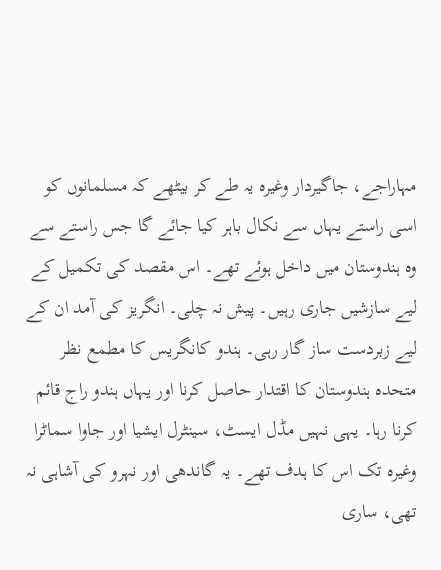مہاراجے، جاگیردار وغیرہ یہ طے کر بیٹھے کہ مسلمانوں کو اسی راستے یہاں سے نکال باہر کیا جائے گا جس راستے سے وہ ہندوستان میں داخل ہوئے تھے۔ اس مقصد کی تکمیل کے لیے سازشیں جاری رہیں۔ پیش نہ چلی۔ انگریز کی آمد ان کے لیے زبردست ساز گار رہی۔ ہندو کانگریس کا مطمع نظر متحدہ ہندوستان کا اقتدار حاصل کرنا اور یہاں ہندو راج قائم کرنا رہا۔ یہی نہیں مڈل ایسٹ، سینٹرل ایشیا اور جاوا سماٹرا وغیرہ تک اس کا ہدف تھے۔ یہ گاندھی اور نہرو کی آشاہی نہ تھی، ساری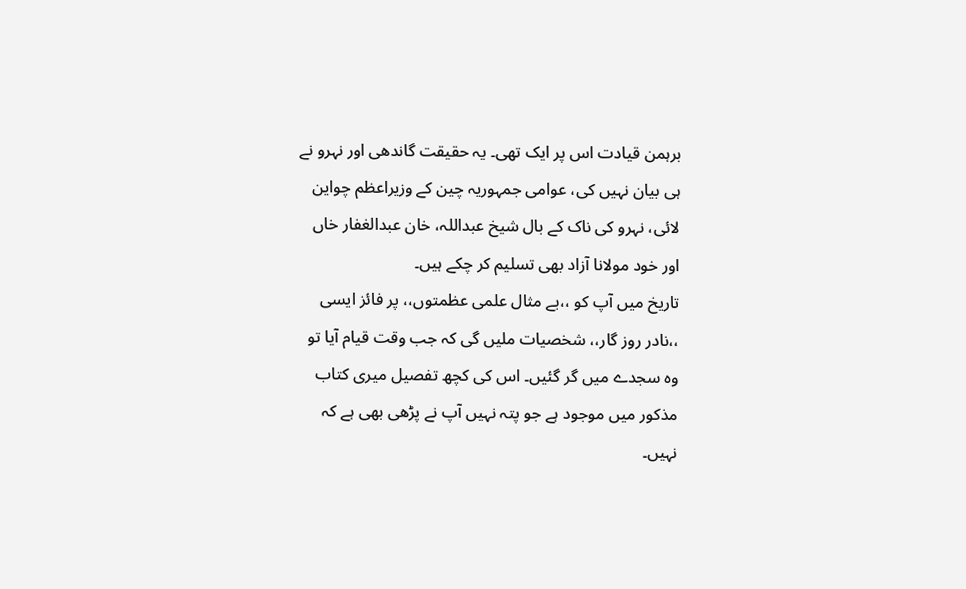برہمن قیادت اس پر ایک تھی۔ یہ حقیقت گاندھی اور نہرو نے ہی بیان نہیں کی، عوامی جمہوریہ چین کے وزیراعظم چواین لائی، نہرو کی ناک کے بال شیخ عبداللہ، خان عبدالغفار خاں اور خود مولانا آزاد بھی تسلیم کر چکے ہیں۔
تاریخ میں آپ کو ،،بے مثال علمی عظمتوں،، پر فائز ایسی ،،نادر روز گار،، شخصیات ملیں گی کہ جب وقت قیام آیا تو وہ سجدے میں گر گئیں۔ اس کی کچھ تفصیل میری کتاب مذکور میں موجود ہے جو پتہ نہیں آپ نے پڑھی بھی ہے کہ نہیں۔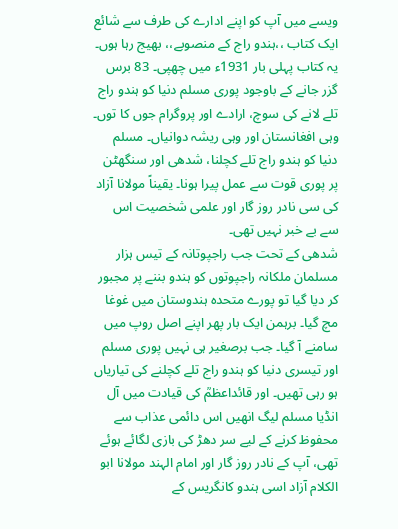ویسے میں آپ کو اپنے ادارے کی طرف سے شائع ایک کتاب ،،ہندو راج کے منصوبے،، بھیج رہا ہوں۔ یہ کتاب پہلی بار 1931ء میں چھپی۔ 83 برس گزر جانے کے باوجود پوری مسلم دنیا کو ہندو راج تلے لانے کی سوچ، ارادے اور پروگرام جوں کا توں۔ وہی افغانستان اور وہی ریشہ دوانیاں۔ مسلم دنیا کو ہندو راج تلے کچلنا، شدھی اور سنگھٹن پر پوری قوت سے عمل پیرا ہونا۔ یقیناً مولانا آزاد کی سی نادر روز گار اور علمی شخصیت اس سے بے خبر نہیں تھی۔
شدھی کے تحت جب راجپوتانہ کے تیس ہزار مسلمان ملکانہ راجپوتوں کو ہندو بننے پر مجبور کر دیا گیا تو پورے متحدہ ہندوستان میں غوغا مچ گیا۔ برہمن ایک بار پھر اپنے اصل روپ میں سامنے آ گیا۔ جب برصغیر ہی نہیں پوری مسلم اور تیسری دنیا کو ہندو راج تلے کچلنے کی تیاریاں ہو رہی تھیں۔ اور قائداعظمؒ کی قیادت میں آل انڈیا مسلم لیگ انھیں اس دائمی عذاب سے محفوظ کرنے کے لیے سر دھڑ کی بازی لگائے ہوئے تھی، آپ کے نادر روز گار اور امام الہند مولانا ابو الکلام آزاد اسی ہندو کانگریس کے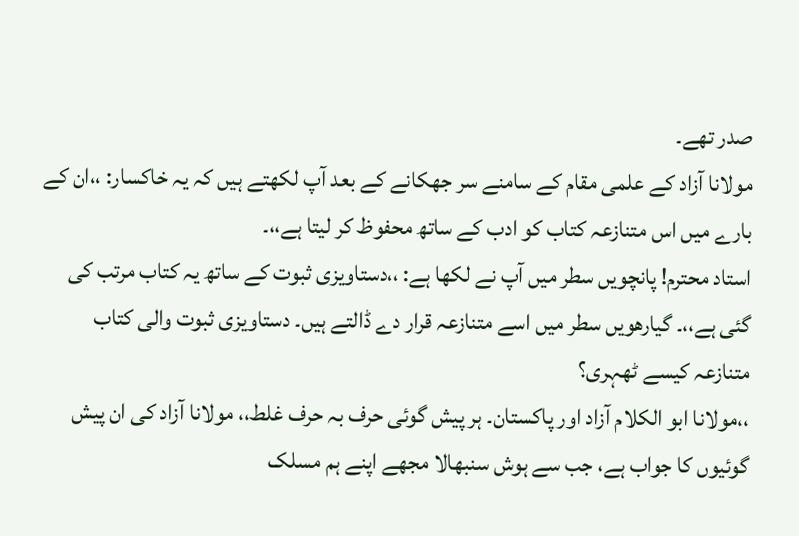صدر تھے۔
مولانا آزاد کے علمی مقام کے سامنے سر جھکانے کے بعد آپ لکھتے ہیں کہ یہ خاکسار: ،،ان کے بارے میں اس متنازعہ کتاب کو ادب کے ساتھ محفوظ کر لیتا ہے،،۔
استاد محترم! پانچویں سطر میں آپ نے لکھا ہے: ،،دستاویزی ثبوت کے ساتھ یہ کتاب مرتب کی گئی ہے،،۔ گیارھویں سطر میں اسے متنازعہ قرار دے ڈالتے ہیں۔ دستاویزی ثبوت والی کتاب متنازعہ کیسے ٹھہری؟
،،مولانا ابو الکلام آزاد اور پاکستان۔ ہر پیش گوئی حرف بہ حرف غلط،، مولانا آزاد کی ان پیش گوئیوں کا جواب ہے، جب سے ہوش سنبھالا مجھے اپنے ہم مسلک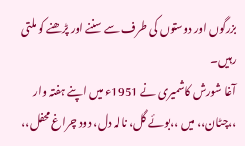بزرگوں اور دوستوں کی طرف سے سننے اور پڑھنے کو ملتی رہیں۔
آغا شورش کاشمیری نے 1951ء میں اپنے ہفتہ وار ،،چٹان،، میں ،،بوئے گل، نالہ دل، دود چراغ محفل،،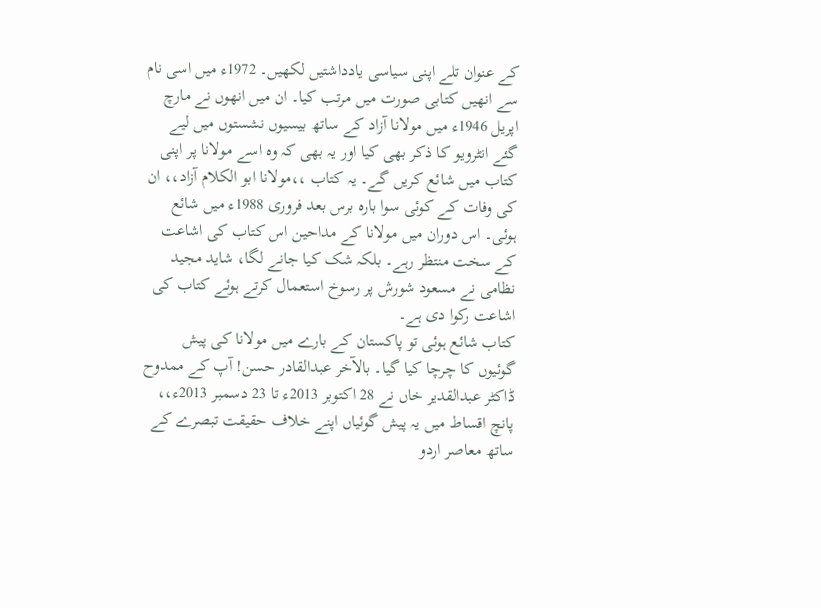کے عنوان تلے اپنی سیاسی یادداشتیں لکھیں۔ 1972ء میں اسی نام سے انھیں کتابی صورت میں مرتب کیا۔ ان میں انھوں نے مارچ اپریل 1946ء میں مولانا آزاد کے ساتھ بیسیوں نشستوں میں لیے گئے انٹرویو کا ذکر بھی کیا اور یہ بھی کہ وہ اسے مولانا پر اپنی کتاب میں شائع کریں گے۔ یہ کتاب ،،مولانا ابو الکلام آزاد،، ان کی وفات کے کوئی سوا بارہ برس بعد فروری 1988ء میں شائع ہوئی۔ اس دوران میں مولانا کے مداحین اس کتاب کی اشاعت کے سخت منتظر رہے۔ بلکہ شک کیا جانے لگا، شاید مجید نظامی نے مسعود شورش پر رسوخ استعمال کرتے ہوئے کتاب کی اشاعت رکوا دی ہے۔
کتاب شائع ہوئی تو پاکستان کے بارے میں مولانا کی پیش گوئیوں کا چرچا کیا گیا۔ بالآخر عبدالقادر حسن! آپ کے ممدوح ڈاکٹر عبدالقدیر خاں نے 28 اکتوبر 2013ء تا 23 دسمبر 2013ء،، پانچ اقساط میں یہ پیش گوئیاں اپنے خلاف حقیقت تبصرے کے ساتھ معاصر اردو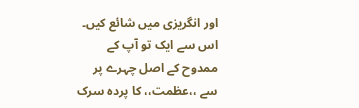اور انگریزی میں شائع کیں۔ اس سے ایک تو آپ کے ممدوح کے اصل چہرے پر سے ،،عظمت،، کا پردہ سرک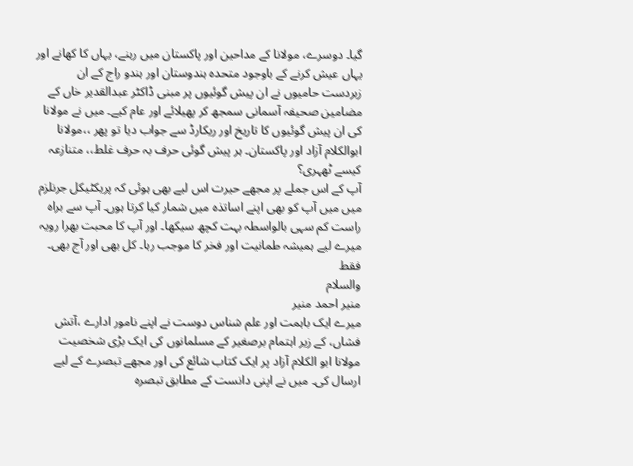گیا۔ دوسرے، مولانا کے مداحین اور پاکستان میں رہنے، یہاں کا کھانے اور یہاں عیش کرنے کے باوجود متحدہ ہندوستان اور ہندو راج کے ان زبردست حامیوں نے ان پیش گوئیوں پر مبنی ڈاکٹر عبدالقدیر خاں کے مضامین صحیفہ آسمانی سمجھ کر پھیلائے اور عام کیے۔ میں نے مولانا کی ان پیش گوئیوں کا تاریخ اور ریکارڈ سے جواب دیا تو پھر ،،مولانا ابوالکلام آزاد اور پاکستان۔ ہر پیش گوئی حرف بہ حرف غلط،، متنازعہ کیسے ٹھہری؟
آپ کے اس جملے پر مجھے حیرت اس لیے بھی ہوئی کہ پریکٹیکل جرنلزم میں میں آپ کو بھی اپنے اساتذہ میں شمار کیا کرتا ہوں۔ آپ سے براہ راست کم سہی بالواسطہ بہت کچھ سیکھا۔ اور آپ کا محبت بھرا رویہ میرے لیے ہمیشہ طمانیت اور فخر کا موجب رہا۔ کل بھی اور آج بھی۔
فقط
والسلام
منیر احمد منیر
میرے ایک باہمت اور علم شناس دوست نے اپنے نامور ادارے ،آتش فشاں، کے زیر اہتمام برصغیر کے مسلمانوں کی ایک بڑی شخصیت مولانا ابو الکلام آزاد پر ایک کتاب شائع کی اور مجھے تبصرے کے لیے ارسال کی۔ میں نے اپنی دانست کے مطابق تبصرہ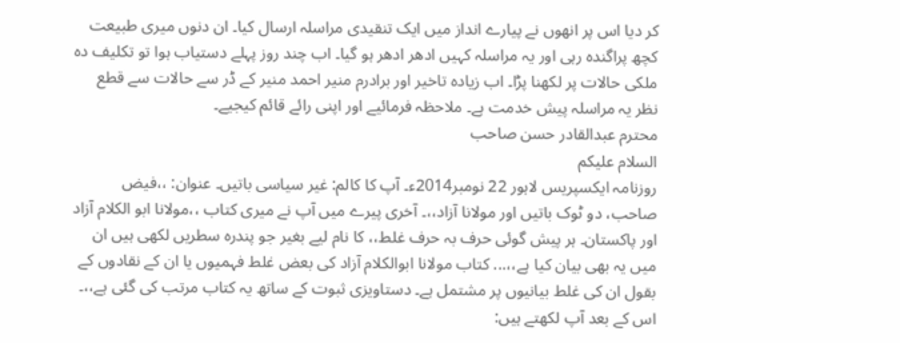کر دیا اس پر انھوں نے پیارے انداز میں ایک تنقیدی مراسلہ ارسال کیا۔ ان دنوں میری طبیعت کچھ پراگندہ رہی اور یہ مراسلہ کہیں ادھر ادھر ہو گیا۔ اب چند روز پہلے دستیاب ہوا تو تکلیف دہ ملکی حالات پر لکھنا پڑا۔ اب زیادہ تاخیر اور برادرم منیر احمد منیر کے ڈر سے حالات سے قطع نظر یہ مراسلہ پیش خدمت ہے۔ ملاحظہ فرمائیے اور اپنی رائے قائم کیجیے۔
محترم عبدالقادر حسن صاحب
السلام علیکم
روزنامہ ایکسپریس لاہور 22 نومبر2014ء۔ آپ کا کالم: غیر سیاسی باتیں۔ عنوان: ،،فیض صاحب، دو ٹوک باتیں اور مولانا آزاد،،۔ آخری پیرے میں آپ نے میری کتاب ،،مولانا ابو الکلام آزاد اور پاکستان۔ ہر پیش گوئی حرف بہ حرف غلط،، کا نام لیے بغیر جو پندرہ سطریں لکھی ہیں ان میں یہ بھی بیان کیا ہے،،... کتاب مولانا ابوالکلام آزاد کی بعض غلط فہمیوں یا ان کے نقادوں کے بقول ان کی غلط بیانیوں پر مشتمل ہے۔ دستاویزی ثبوت کے ساتھ یہ کتاب مرتب کی گئی ہے،،۔
اس کے بعد آپ لکھتے ہیں: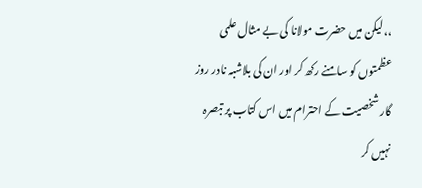،،لیکن میں حضرت مولانا کی بے مثال علمی عظمتوں کو سامنے رکھ کر اور ان کی بلاشبہ نادر روز گار شخصیت کے احترام میں اس کتاب پر تبصرہ نہیں کر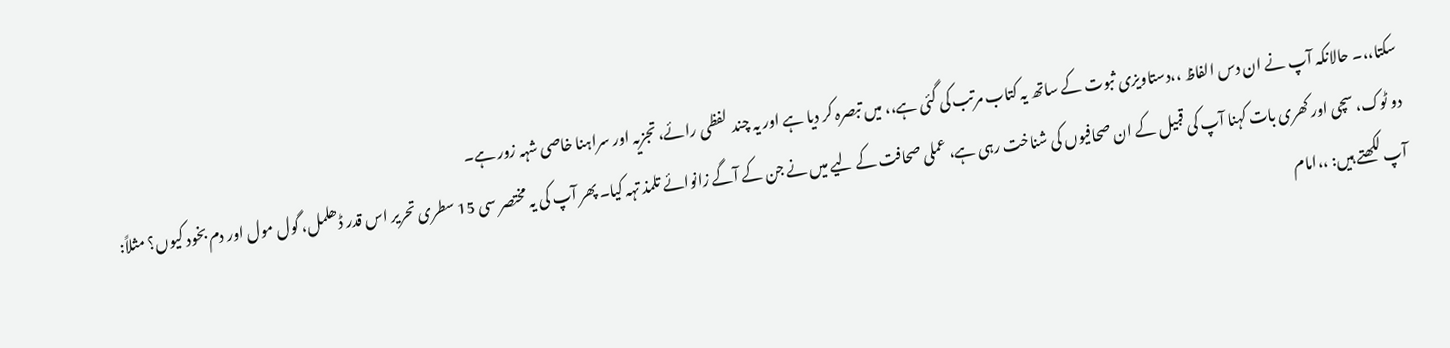سکتا،،۔ حالانکہ آپ نے ان دس الفاظ ،،دستاویزی ثبوت کے ساتھ یہ کتاب مرتب کی گئی ہے،، میں تبصرہ کر دیا ہے اور یہ چند لفظی رائے، تجزیہ اور سراہنا خاصی شہہ زور ہے۔
دو ٹوک، سچی اور کھری بات کہنا آپ کی قبیل کے ان صحافیوں کی شناخت رہی ہے، عملی صحافت کے لیے میں نے جن کے آگے زانوائے تلمذ تہہ کیا۔ پھر آپ کی یہ مختصر سی 15 سطری تحریر اس قدر ڈھلمل، گول مول اور دم بخود کیوں؟ مثلاً: آپ لکھتے ہیں: ،،امام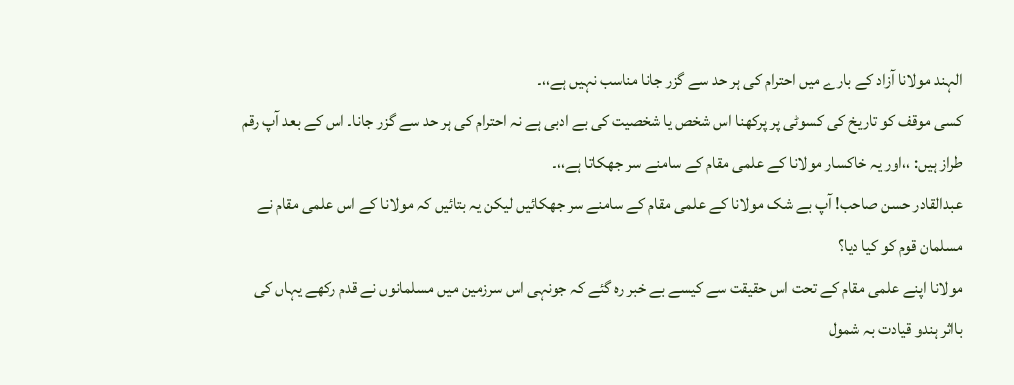الہند مولانا آزاد کے بارے میں احترام کی ہر حد سے گزر جانا مناسب نہیں ہے،،۔
کسی موقف کو تاریخ کی کسوٹی پر پرکھنا اس شخص یا شخصیت کی بے ادبی ہے نہ احترام کی ہر حد سے گزر جانا۔ اس کے بعد آپ رقم طراز ہیں: ،،اور یہ خاکسار مولانا کے علمی مقام کے سامنے سر جھکاتا ہے،،۔
عبدالقادر حسن صاحب! آپ بے شک مولانا کے علمی مقام کے سامنے سر جھکائیں لیکن یہ بتائیں کہ مولانا کے اس علمی مقام نے مسلمان قوم کو کیا دیا؟
مولانا اپنے علمی مقام کے تحت اس حقیقت سے کیسے بے خبر رہ گئے کہ جونہی اس سرزمین میں مسلمانوں نے قدم رکھے یہاں کی بااثر ہندو قیادت بہ شمول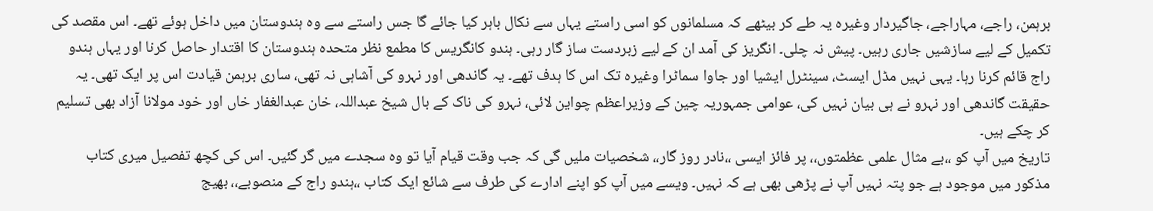برہمن، راجے، مہاراجے، جاگیردار وغیرہ یہ طے کر بیٹھے کہ مسلمانوں کو اسی راستے یہاں سے نکال باہر کیا جائے گا جس راستے سے وہ ہندوستان میں داخل ہوئے تھے۔ اس مقصد کی تکمیل کے لیے سازشیں جاری رہیں۔ پیش نہ چلی۔ انگریز کی آمد ان کے لیے زبردست ساز گار رہی۔ ہندو کانگریس کا مطمع نظر متحدہ ہندوستان کا اقتدار حاصل کرنا اور یہاں ہندو راج قائم کرنا رہا۔ یہی نہیں مڈل ایسٹ، سینٹرل ایشیا اور جاوا سماٹرا وغیرہ تک اس کا ہدف تھے۔ یہ گاندھی اور نہرو کی آشاہی نہ تھی، ساری برہمن قیادت اس پر ایک تھی۔ یہ حقیقت گاندھی اور نہرو نے ہی بیان نہیں کی، عوامی جمہوریہ چین کے وزیراعظم چواین لائی، نہرو کی ناک کے بال شیخ عبداللہ، خان عبدالغفار خاں اور خود مولانا آزاد بھی تسلیم کر چکے ہیں۔
تاریخ میں آپ کو ،،بے مثال علمی عظمتوں،، پر فائز ایسی ،،نادر روز گار،، شخصیات ملیں گی کہ جب وقت قیام آیا تو وہ سجدے میں گر گئیں۔ اس کی کچھ تفصیل میری کتاب مذکور میں موجود ہے جو پتہ نہیں آپ نے پڑھی بھی ہے کہ نہیں۔ ویسے میں آپ کو اپنے ادارے کی طرف سے شائع ایک کتاب ،،ہندو راج کے منصوبے،، بھیج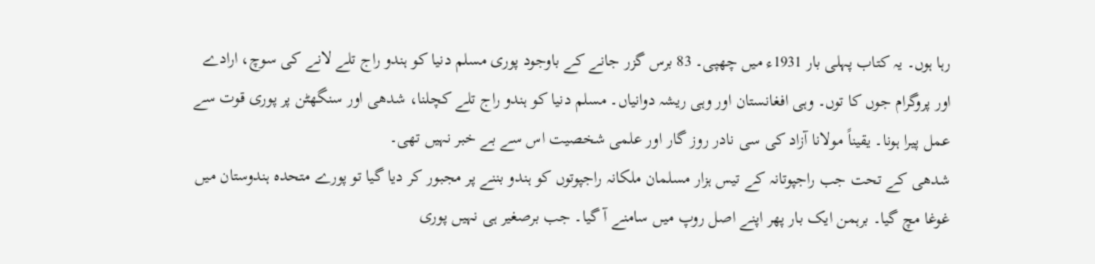رہا ہوں۔ یہ کتاب پہلی بار 1931ء میں چھپی۔ 83 برس گزر جانے کے باوجود پوری مسلم دنیا کو ہندو راج تلے لانے کی سوچ، ارادے اور پروگرام جوں کا توں۔ وہی افغانستان اور وہی ریشہ دوانیاں۔ مسلم دنیا کو ہندو راج تلے کچلنا، شدھی اور سنگھٹن پر پوری قوت سے عمل پیرا ہونا۔ یقیناً مولانا آزاد کی سی نادر روز گار اور علمی شخصیت اس سے بے خبر نہیں تھی۔
شدھی کے تحت جب راجپوتانہ کے تیس ہزار مسلمان ملکانہ راجپوتوں کو ہندو بننے پر مجبور کر دیا گیا تو پورے متحدہ ہندوستان میں غوغا مچ گیا۔ برہمن ایک بار پھر اپنے اصل روپ میں سامنے آ گیا۔ جب برصغیر ہی نہیں پوری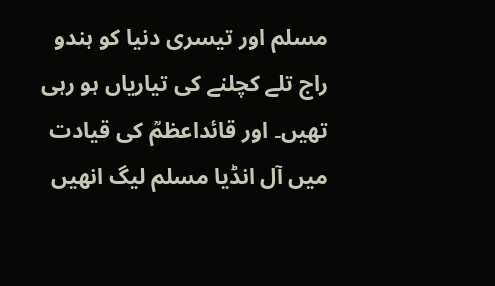مسلم اور تیسری دنیا کو ہندو راج تلے کچلنے کی تیاریاں ہو رہی تھیں۔ اور قائداعظمؒ کی قیادت میں آل انڈیا مسلم لیگ انھیں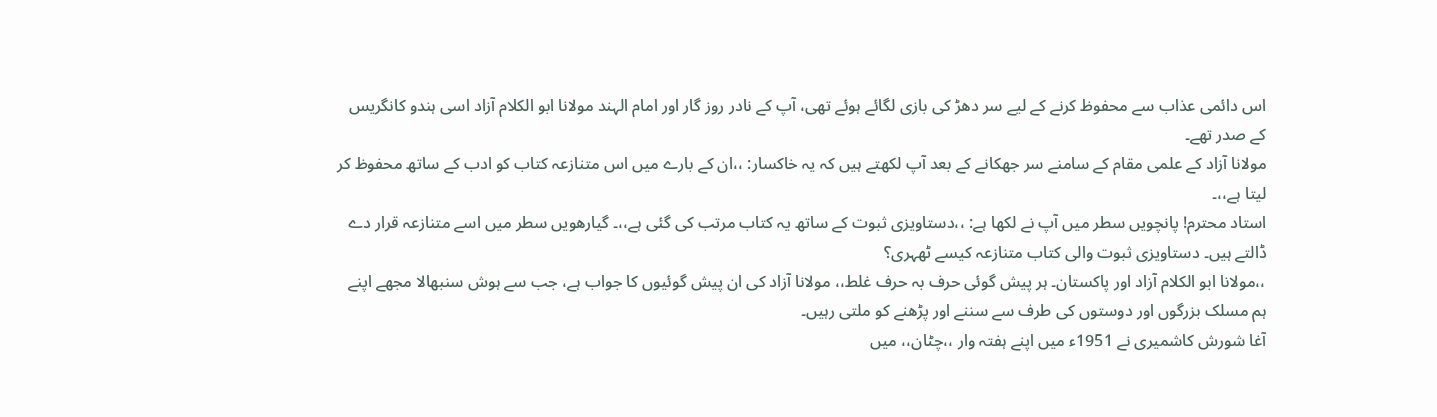اس دائمی عذاب سے محفوظ کرنے کے لیے سر دھڑ کی بازی لگائے ہوئے تھی، آپ کے نادر روز گار اور امام الہند مولانا ابو الکلام آزاد اسی ہندو کانگریس کے صدر تھے۔
مولانا آزاد کے علمی مقام کے سامنے سر جھکانے کے بعد آپ لکھتے ہیں کہ یہ خاکسار: ،،ان کے بارے میں اس متنازعہ کتاب کو ادب کے ساتھ محفوظ کر لیتا ہے،،۔
استاد محترم! پانچویں سطر میں آپ نے لکھا ہے: ،،دستاویزی ثبوت کے ساتھ یہ کتاب مرتب کی گئی ہے،،۔ گیارھویں سطر میں اسے متنازعہ قرار دے ڈالتے ہیں۔ دستاویزی ثبوت والی کتاب متنازعہ کیسے ٹھہری؟
،،مولانا ابو الکلام آزاد اور پاکستان۔ ہر پیش گوئی حرف بہ حرف غلط،، مولانا آزاد کی ان پیش گوئیوں کا جواب ہے، جب سے ہوش سنبھالا مجھے اپنے ہم مسلک بزرگوں اور دوستوں کی طرف سے سننے اور پڑھنے کو ملتی رہیں۔
آغا شورش کاشمیری نے 1951ء میں اپنے ہفتہ وار ،،چٹان،، میں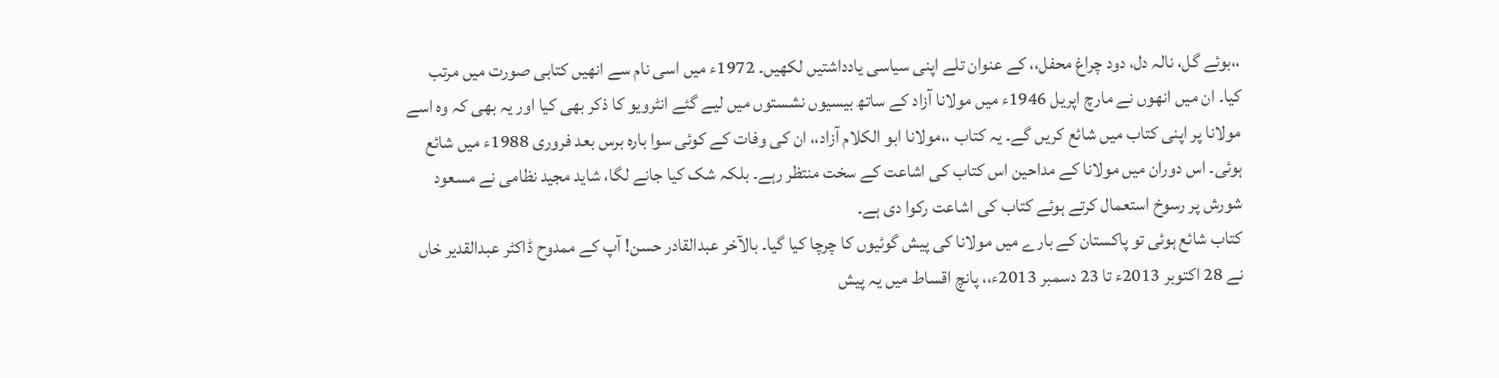،،بوئے گل، نالہ دل، دود چراغ محفل،، کے عنوان تلے اپنی سیاسی یادداشتیں لکھیں۔ 1972ء میں اسی نام سے انھیں کتابی صورت میں مرتب کیا۔ ان میں انھوں نے مارچ اپریل 1946ء میں مولانا آزاد کے ساتھ بیسیوں نشستوں میں لیے گئے انٹرویو کا ذکر بھی کیا اور یہ بھی کہ وہ اسے مولانا پر اپنی کتاب میں شائع کریں گے۔ یہ کتاب ،،مولانا ابو الکلام آزاد،، ان کی وفات کے کوئی سوا بارہ برس بعد فروری 1988ء میں شائع ہوئی۔ اس دوران میں مولانا کے مداحین اس کتاب کی اشاعت کے سخت منتظر رہے۔ بلکہ شک کیا جانے لگا، شاید مجید نظامی نے مسعود شورش پر رسوخ استعمال کرتے ہوئے کتاب کی اشاعت رکوا دی ہے۔
کتاب شائع ہوئی تو پاکستان کے بارے میں مولانا کی پیش گوئیوں کا چرچا کیا گیا۔ بالآخر عبدالقادر حسن! آپ کے ممدوح ڈاکٹر عبدالقدیر خاں نے 28 اکتوبر 2013ء تا 23 دسمبر 2013ء،، پانچ اقساط میں یہ پیش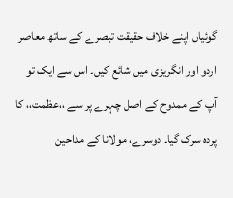گوئیاں اپنے خلاف حقیقت تبصرے کے ساتھ معاصر اردو اور انگریزی میں شائع کیں۔ اس سے ایک تو آپ کے ممدوح کے اصل چہرے پر سے ،،عظمت،، کا پردہ سرک گیا۔ دوسرے، مولانا کے مداحین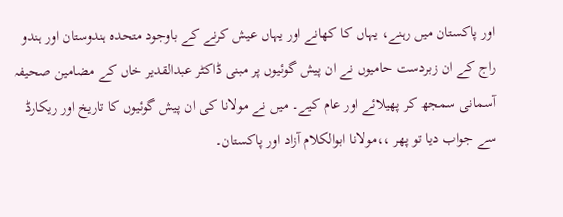اور پاکستان میں رہنے، یہاں کا کھانے اور یہاں عیش کرنے کے باوجود متحدہ ہندوستان اور ہندو راج کے ان زبردست حامیوں نے ان پیش گوئیوں پر مبنی ڈاکٹر عبدالقدیر خاں کے مضامین صحیفہ آسمانی سمجھ کر پھیلائے اور عام کیے۔ میں نے مولانا کی ان پیش گوئیوں کا تاریخ اور ریکارڈ سے جواب دیا تو پھر ،،مولانا ابوالکلام آزاد اور پاکستان۔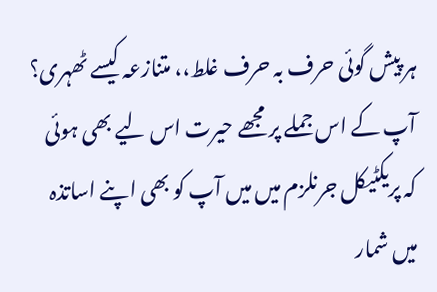ہر پیش گوئی حرف بہ حرف غلط،، متنازعہ کیسے ٹھہری؟
آپ کے اس جملے پر مجھے حیرت اس لیے بھی ہوئی کہ پریکٹیکل جرنلزم میں میں آپ کو بھی اپنے اساتذہ میں شمار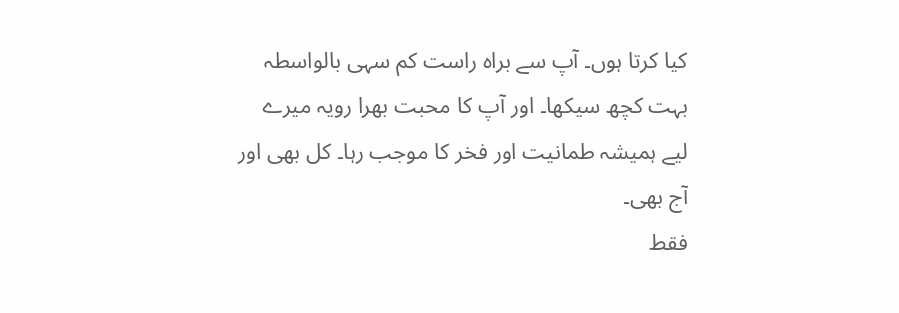کیا کرتا ہوں۔ آپ سے براہ راست کم سہی بالواسطہ بہت کچھ سیکھا۔ اور آپ کا محبت بھرا رویہ میرے لیے ہمیشہ طمانیت اور فخر کا موجب رہا۔ کل بھی اور آج بھی۔
فقط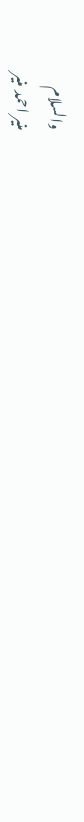والسلام
منیر احمد منیر